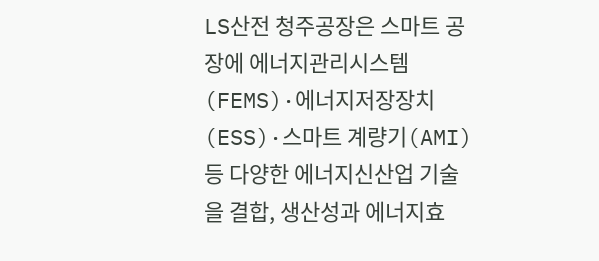LS산전 청주공장은 스마트 공장에 에너지관리시스템(FEMS)·에너지저장장치(ESS)·스마트 계량기(AMI) 등 다양한 에너지신산업 기술을 결합, 생산성과 에너지효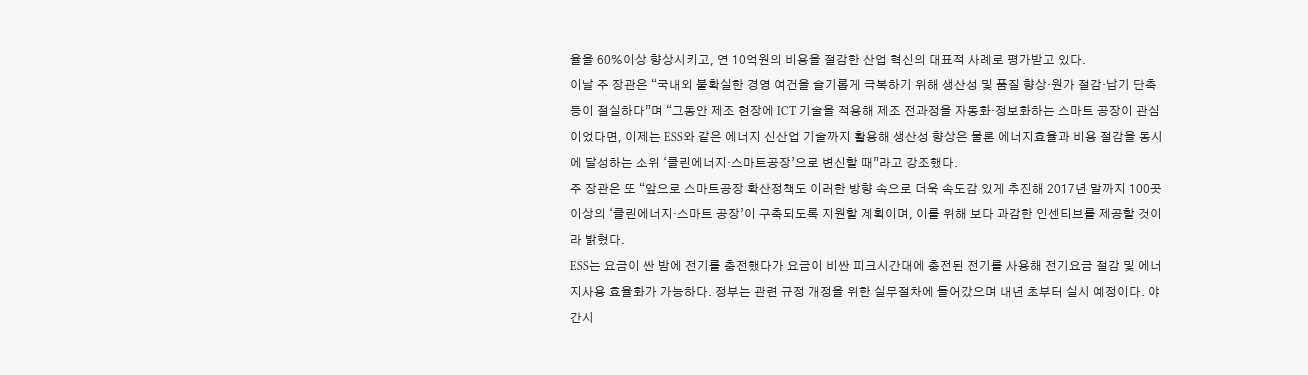율을 60%이상 향상시키고, 연 10억원의 비용을 절감한 산업 혁신의 대표적 사례로 평가받고 있다.
이날 주 장관은 “국내외 불확실한 경영 여건을 슬기롭게 극복하기 위해 생산성 및 품질 향상·원가 절감·납기 단축 등이 절실하다”며 “그동안 제조 현장에 ICT 기술을 적용해 제조 전과정을 자동화·정보화하는 스마트 공장이 관심이었다면, 이제는 ESS와 같은 에너지 신산업 기술까지 활용해 생산성 향상은 물론 에너지효율과 비용 절감을 동시에 달성하는 소위 ‘클린에너지·스마트공장’으로 변신할 때”라고 강조했다.
주 장관은 또 “앞으로 스마트공장 확산정책도 이러한 방향 속으로 더욱 속도감 있게 추진해 2017년 말까지 100곳 이상의 ‘클린에너지·스마트 공장’이 구축되도록 지원할 계획이며, 이를 위해 보다 과감한 인센티브를 제공할 것이라 밝혔다.
ESS는 요금이 싼 밤에 전기를 충전했다가 요금이 비싼 피크시간대에 충전된 전기를 사용해 전기요금 절감 및 에너지사용 효율화가 가능하다. 정부는 관련 규정 개정을 위한 실무절차에 들어갔으며 내년 초부터 실시 예정이다. 야간시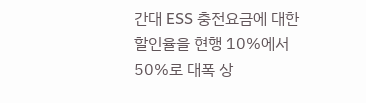간대 ESS 충전요금에 대한 할인율을 현행 10%에서 50%로 대폭 상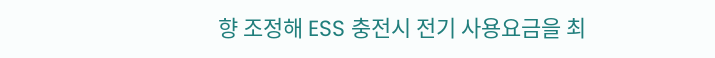향 조정해 ESS 충전시 전기 사용요금을 최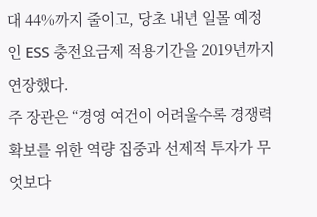대 44%까지 줄이고, 당초 내년 일몰 예정인 ESS 충전요금제 적용기간을 2019년까지 연장했다.
주 장관은 “경영 여건이 어려울수록 경쟁력 확보를 위한 역량 집중과 선제적 투자가 무엇보다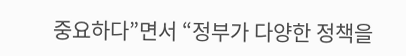중요하다”면서 “정부가 다양한 정책을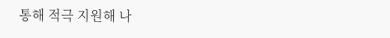통해 적극 지원해 나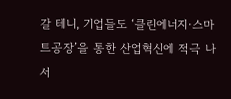갈 테니, 기업들도 ‘클린에너지·스마트공장’을 통한 산업혁신에 적극 나서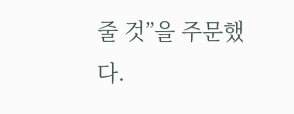줄 것”을 주문했다.